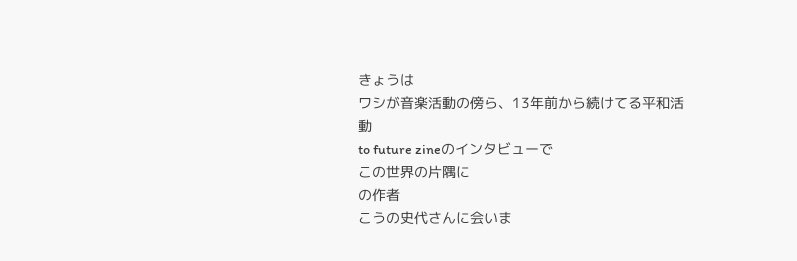きょうは
ワシが音楽活動の傍ら、13年前から続けてる平和活動
to future zineのインタビューで
この世界の片隅に
の作者
こうの史代さんに会いま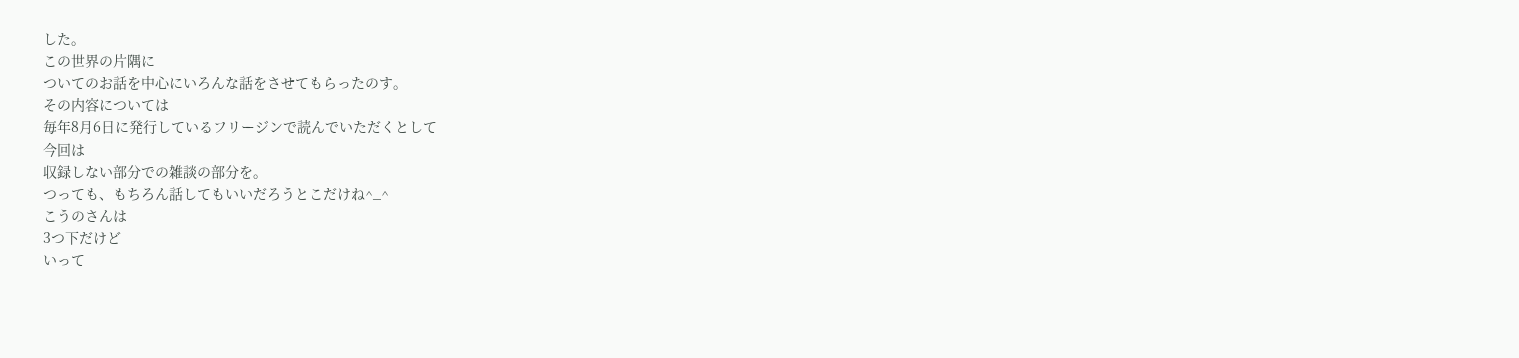した。
この世界の片隅に
ついてのお話を中心にいろんな話をさせてもらったのす。
その内容については
毎年8月6日に発行しているフリージンで読んでいただくとして
今回は
収録しない部分での雑談の部分を。
つっても、もちろん話してもいいだろうとこだけね^_^
こうのさんは
3つ下だけど
いって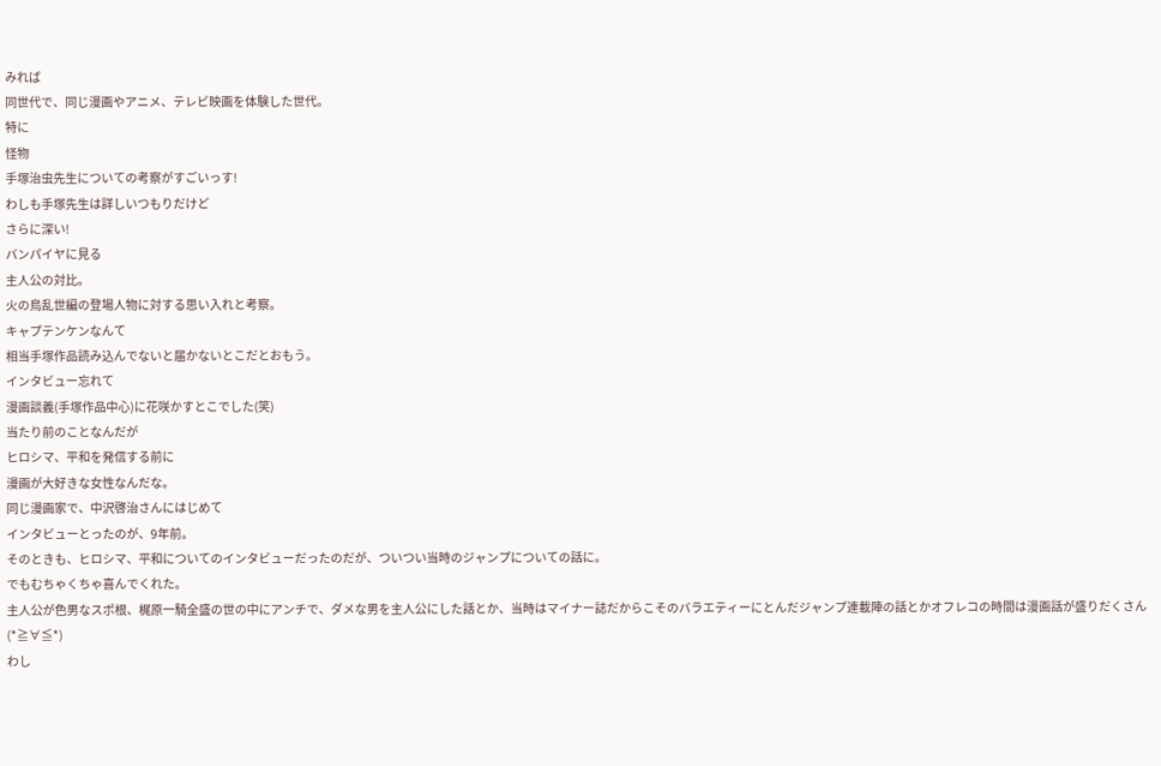みれば
同世代で、同じ漫画やアニメ、テレビ映画を体験した世代。
特に
怪物
手塚治虫先生についての考察がすごいっす!
わしも手塚先生は詳しいつもりだけど
さらに深い!
バンパイヤに見る
主人公の対比。
火の鳥乱世編の登場人物に対する思い入れと考察。
キャプテンケンなんて
相当手塚作品読み込んでないと届かないとこだとおもう。
インタビュー忘れて
漫画談義(手塚作品中心)に花咲かすとこでした(笑)
当たり前のことなんだが
ヒロシマ、平和を発信する前に
漫画が大好きな女性なんだな。
同じ漫画家で、中沢啓治さんにはじめて
インタビューとったのが、9年前。
そのときも、ヒロシマ、平和についてのインタビューだったのだが、ついつい当時のジャンプについての話に。
でもむちゃくちゃ喜んでくれた。
主人公が色男なスポ根、梶原一騎全盛の世の中にアンチで、ダメな男を主人公にした話とか、当時はマイナー誌だからこそのバラエティーにとんだジャンプ連載陣の話とかオフレコの時間は漫画話が盛りだくさん(*≧∀≦*)
わし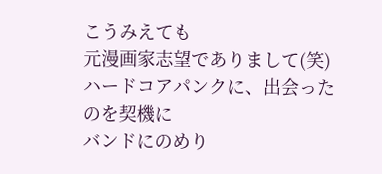こうみえても
元漫画家志望でありまして(笑)
ハードコアパンクに、出会ったのを契機に
バンドにのめり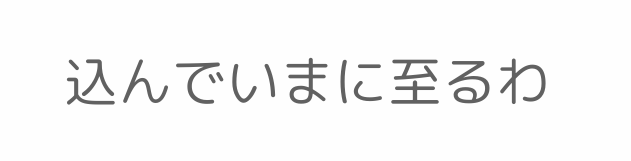込んでいまに至るわ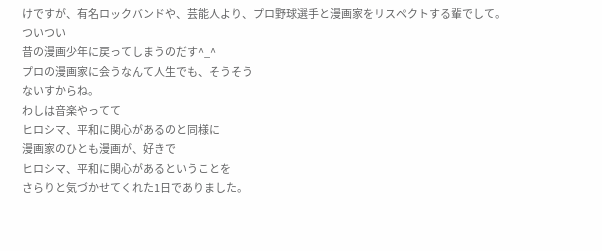けですが、有名ロックバンドや、芸能人より、プロ野球選手と漫画家をリスペクトする輩でして。
ついつい
昔の漫画少年に戻ってしまうのだす^_^
プロの漫画家に会うなんて人生でも、そうそう
ないすからね。
わしは音楽やってて
ヒロシマ、平和に関心があるのと同様に
漫画家のひとも漫画が、好きで
ヒロシマ、平和に関心があるということを
さらりと気づかせてくれた1日でありました。